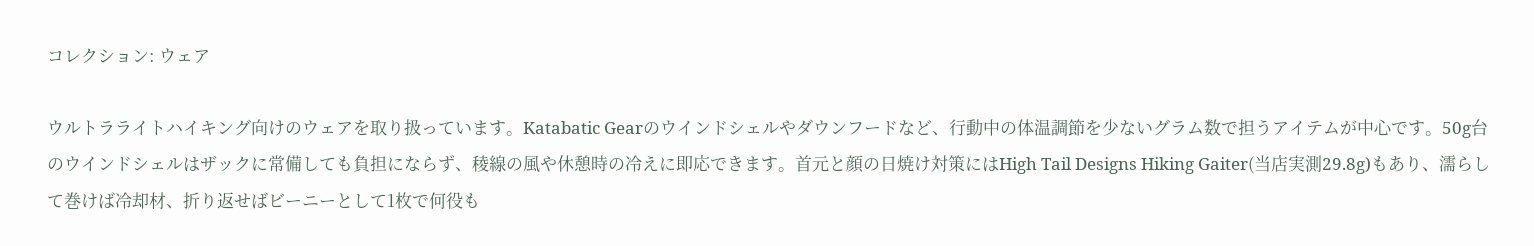コレクション: ウェア

ウルトラライトハイキング向けのウェアを取り扱っています。Katabatic Gearのウインドシェルやダウンフードなど、行動中の体温調節を少ないグラム数で担うアイテムが中心です。50g台のウインドシェルはザックに常備しても負担にならず、稜線の風や休憩時の冷えに即応できます。首元と顔の日焼け対策にはHigh Tail Designs Hiking Gaiter(当店実測29.8g)もあり、濡らして巻けば冷却材、折り返せばビーニーとして1枚で何役も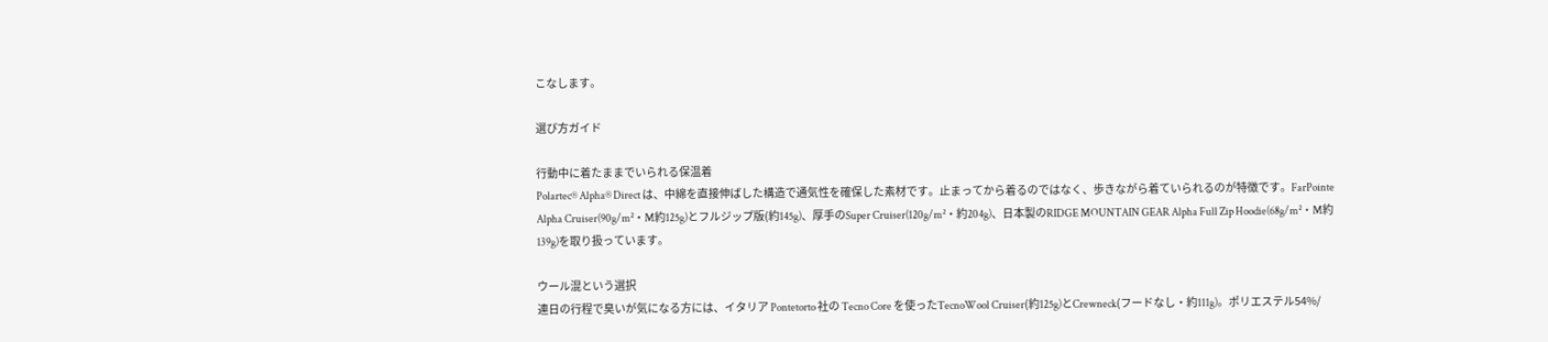こなします。

選び方ガイド

行動中に着たままでいられる保温着
Polartec® Alpha® Direct は、中綿を直接伸ばした構造で通気性を確保した素材です。止まってから着るのではなく、歩きながら着ていられるのが特徴です。FarPointe Alpha Cruiser(90g/m²・M約125g)とフルジップ版(約145g)、厚手のSuper Cruiser(120g/m²・約204g)、日本製のRIDGE MOUNTAIN GEAR Alpha Full Zip Hoodie(68g/m²・M約139g)を取り扱っています。

ウール混という選択
連日の行程で臭いが気になる方には、イタリア Pontetorto 社の Tecno Core を使ったTecnoWool Cruiser(約125g)とCrewneck(フードなし・約111g)。ポリエステル54%/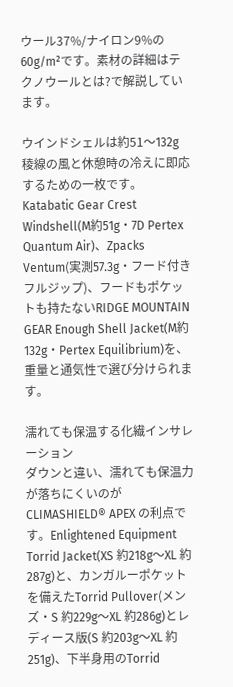ウール37%/ナイロン9%の60g/m²です。素材の詳細はテクノウールとは?で解説しています。

ウインドシェルは約51〜132g
稜線の風と休憩時の冷えに即応するための一枚です。Katabatic Gear Crest Windshell(M約51g・7D Pertex Quantum Air)、Zpacks Ventum(実測57.3g・フード付きフルジップ)、フードもポケットも持たないRIDGE MOUNTAIN GEAR Enough Shell Jacket(M約132g・Pertex Equilibrium)を、重量と通気性で選び分けられます。

濡れても保温する化繊インサレーション
ダウンと違い、濡れても保温力が落ちにくいのが CLIMASHIELD® APEX の利点です。Enlightened Equipment Torrid Jacket(XS 約218g〜XL 約287g)と、カンガルーポケットを備えたTorrid Pullover(メンズ・S 約229g〜XL 約286g)とレディース版(S 約203g〜XL 約251g)、下半身用のTorrid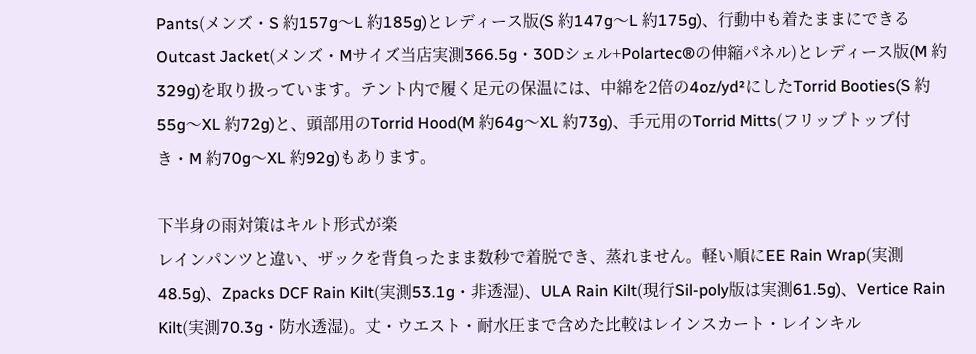Pants(メンズ・S 約157g〜L 約185g)とレディース版(S 約147g〜L 約175g)、行動中も着たままにできるOutcast Jacket(メンズ・Mサイズ当店実測366.5g・30Dシェル+Polartec®の伸縮パネル)とレディース版(M 約329g)を取り扱っています。テント内で履く足元の保温には、中綿を2倍の4oz/yd²にしたTorrid Booties(S 約55g〜XL 約72g)と、頭部用のTorrid Hood(M 約64g〜XL 約73g)、手元用のTorrid Mitts(フリップトップ付き・M 約70g〜XL 約92g)もあります。

下半身の雨対策はキルト形式が楽
レインパンツと違い、ザックを背負ったまま数秒で着脱でき、蒸れません。軽い順にEE Rain Wrap(実測48.5g)、Zpacks DCF Rain Kilt(実測53.1g・非透湿)、ULA Rain Kilt(現行Sil-poly版は実測61.5g)、Vertice Rain Kilt(実測70.3g・防水透湿)。丈・ウエスト・耐水圧まで含めた比較はレインスカート・レインキル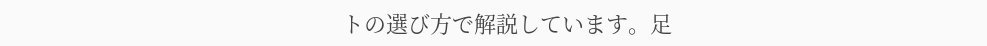トの選び方で解説しています。足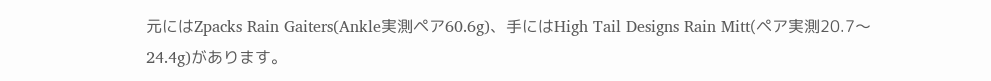元にはZpacks Rain Gaiters(Ankle実測ペア60.6g)、手にはHigh Tail Designs Rain Mitt(ペア実測20.7〜24.4g)があります。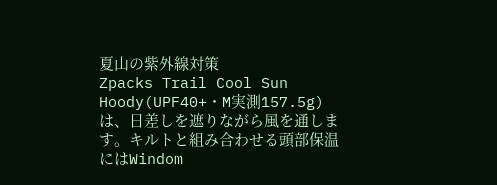夏山の紫外線対策
Zpacks Trail Cool Sun Hoody(UPF40+・M実測157.5g)は、日差しを遮りながら風を通します。キルトと組み合わせる頭部保温にはWindom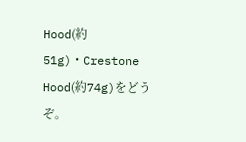Hood(約51g)・Crestone Hood(約74g)をどうぞ。